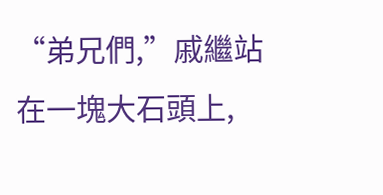“弟兄們,”戚繼站在一塊大石頭上,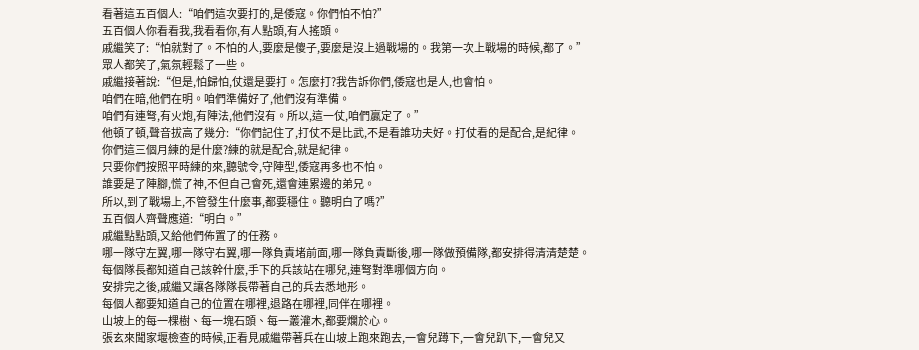看著這五百個人:“咱們這次要打的,是倭寇。你們怕不怕?”
五百個人你看看我,我看看你,有人點頭,有人搖頭。
戚繼笑了:“怕就對了。不怕的人,要麼是傻子,要麼是沒上過戰場的。我第一次上戰場的時候,都了。”
眾人都笑了,氣氛輕鬆了一些。
戚繼接著說:“但是,怕歸怕,仗還是要打。怎麼打?我告訴你們,倭寇也是人,也會怕。
咱們在暗,他們在明。咱們準備好了,他們沒有準備。
咱們有連弩,有火炮,有陣法,他們沒有。所以,這一仗,咱們贏定了。”
他頓了頓,聲音拔高了幾分:“你們記住了,打仗不是比武,不是看誰功夫好。打仗看的是配合,是紀律。
你們這三個月練的是什麼?練的就是配合,就是紀律。
只要你們按照平時練的來,聽號令,守陣型,倭寇再多也不怕。
誰要是了陣腳,慌了神,不但自己會死,還會連累邊的弟兄。
所以,到了戰場上,不管發生什麼事,都要穩住。聽明白了嗎?”
五百個人齊聲應道:“明白。”
戚繼點點頭,又給他們佈置了的任務。
哪一隊守左翼,哪一隊守右翼,哪一隊負責堵前面,哪一隊負責斷後,哪一隊做預備隊,都安排得清清楚楚。
每個隊長都知道自己該幹什麼,手下的兵該站在哪兒,連弩對準哪個方向。
安排完之後,戚繼又讓各隊隊長帶著自己的兵去悉地形。
每個人都要知道自己的位置在哪裡,退路在哪裡,同伴在哪裡。
山坡上的每一棵樹、每一塊石頭、每一叢灌木,都要爛於心。
張玄來聞家堰檢查的時候,正看見戚繼帶著兵在山坡上跑來跑去,一會兒蹲下,一會兒趴下,一會兒又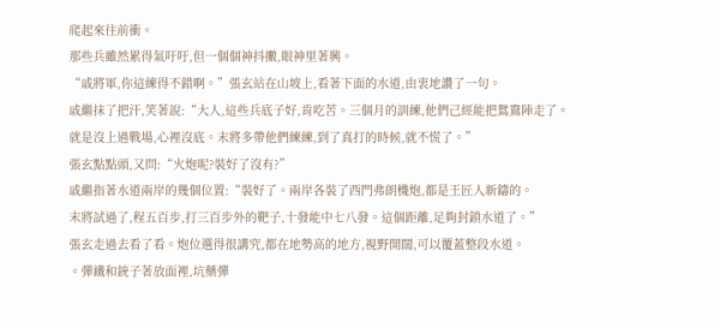爬起來往前衝。
那些兵雖然累得氣吁吁,但一個個神抖擻,眼神里著興。
“戚將軍,你這練得不錯啊。”張玄站在山坡上,看著下面的水道,由衷地讚了一句。
戚繼抹了把汗,笑著說:“大人,這些兵底子好,肯吃苦。三個月的訓練,他們己經能把鴛鴦陣走了。
就是沒上過戰場,心裡沒底。末將多帶他們練練,到了真打的時候,就不慌了。”
張玄點點頭,又問:“火炮呢?裝好了沒有?”
戚繼指著水道兩岸的幾個位置:“裝好了。兩岸各裝了西門弗朗機炮,都是王匠人新鑄的。
末將試過了,程五百步,打三百步外的靶子,十發能中七八發。這個距離,足夠封鎖水道了。”
張玄走過去看了看。炮位選得很講究,都在地勢高的地方,視野開闊,可以覆蓋整段水道。
。彈鐵和銃子著放面裡,坑藥彈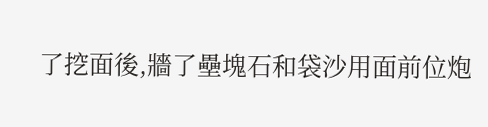了挖面後,牆了壘塊石和袋沙用面前位炮